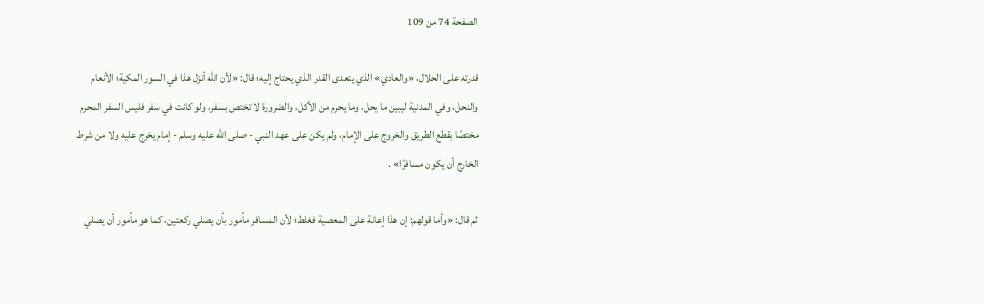الصفحة 74 من 109

قدرته على الحلال، «والعادي» الذي يتعدى القدر الذي يحتاج إليه؛ قال: «لأن الله أنزل هذا في السور المكية؛ الأنعام والنحل، وفي المدنية ليبين ما يحل، وما يحرم من الأكل، والضرورة لا تختص بسفر، ولو كانت في سفر فليس السفر المحرم مختصًا بقطع الطريق والخروج على الإمام، ولم يكن على عهد النبي - صلى الله عليه وسلم - إمام يخرج عليه ولا من شرط الخارج أن يكون مسافرًا» .

ثم قال: «وأما قولهم: إن هذا إعانة على المعصية فغلط؛ لأن المسافر مأمور بأن يصلي ركعتين، كما هو مأمور أن يصلي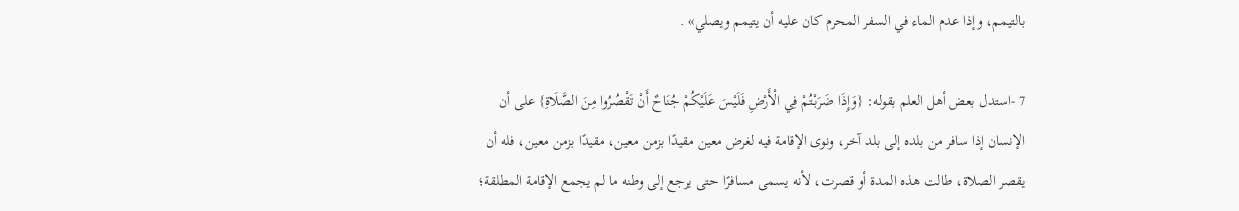بالتيمم، وإذا عدم الماء في السفر المحرم كان عليه أن يتيمم ويصلي» .

7 -استدل بعض أهل العلم بقوله: {وَإِذَا ضَرَبْتُمْ فِي الْأَرْضِ فَلَيْسَ عَلَيْكُمْ جُنَاحٌ أَنْ تَقْصُرُوا مِنَ الصَّلَاةِ} على أن الإنسان إذا سافر من بلده إلى بلد آخر، ونوى الإقامة فيه لغرض معين مقيدًا بزمن معين، مقيدًا بزمن معين، فله أن يقصر الصلاة، طالت هذه المدة أو قصرت، لأنه يسمى مسافرًا حتى يرجع إلى وطنه ما لم يجمع الإقامة المطلقة؛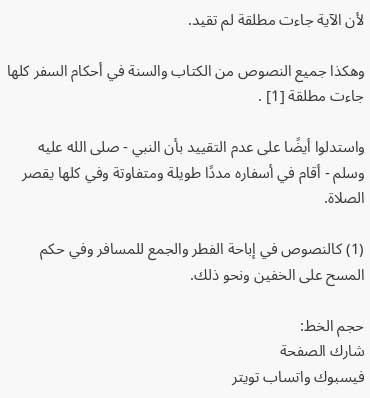لأن الآية جاءت مطلقة لم تقيد.

وهكذا جميع النصوص من الكتاب والسنة في أحكام السفر كلها جاءت مطلقة [1] .

واستدلوا أيضًا على عدم التقييد بأن النبي - صلى الله عليه وسلم - أقام في أسفاره مددًا طويلة ومتفاوتة وفي كلها يقصر الصلاة.

(1) كالنصوص في إباحة الفطر والجمع للمسافر وفي حكم المسح على الخفين ونحو ذلك.

حجم الخط:
شارك الصفحة
فيسبوك واتساب تويتر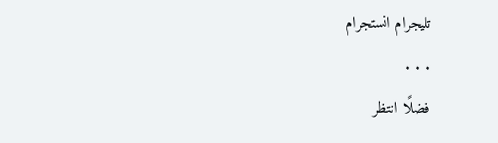تليجرام انستجرام
. . .
فضلًا انتظر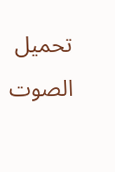تحميل الصوت